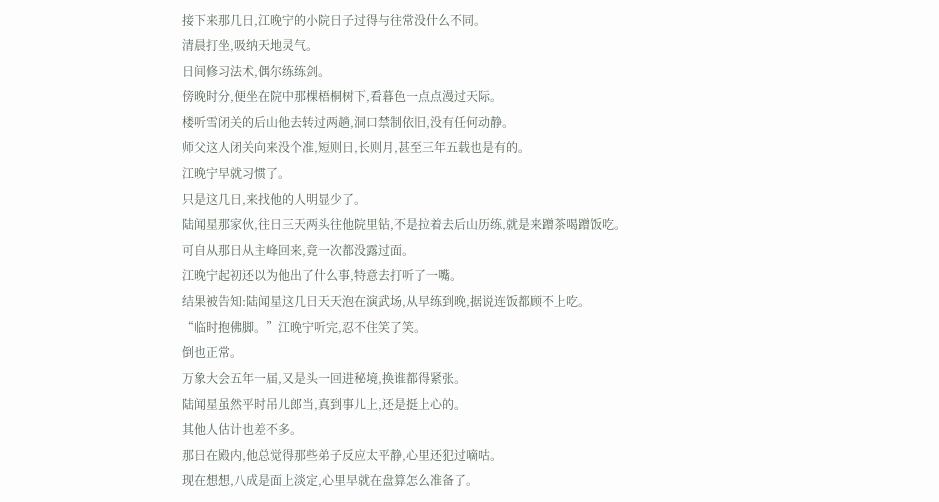接下来那几日,江晚宁的小院日子过得与往常没什么不同。
清晨打坐,吸纳天地灵气。
日间修习法术,偶尔练练剑。
傍晚时分,便坐在院中那棵梧桐树下,看暮色一点点漫过天际。
楼听雪闭关的后山他去转过两趟,洞口禁制依旧,没有任何动静。
师父这人闭关向来没个准,短则日,长则月,甚至三年五载也是有的。
江晚宁早就习惯了。
只是这几日,来找他的人明显少了。
陆闻星那家伙,往日三天两头往他院里钻,不是拉着去后山历练,就是来蹭茶喝蹭饭吃。
可自从那日从主峰回来,竟一次都没露过面。
江晚宁起初还以为他出了什么事,特意去打听了一嘴。
结果被告知:陆闻星这几日天天泡在演武场,从早练到晚,据说连饭都顾不上吃。
“临时抱佛脚。”江晚宁听完,忍不住笑了笑。
倒也正常。
万象大会五年一届,又是头一回进秘境,换谁都得紧张。
陆闻星虽然平时吊儿郎当,真到事儿上,还是挺上心的。
其他人估计也差不多。
那日在殿内,他总觉得那些弟子反应太平静,心里还犯过嘀咕。
现在想想,八成是面上淡定,心里早就在盘算怎么准备了。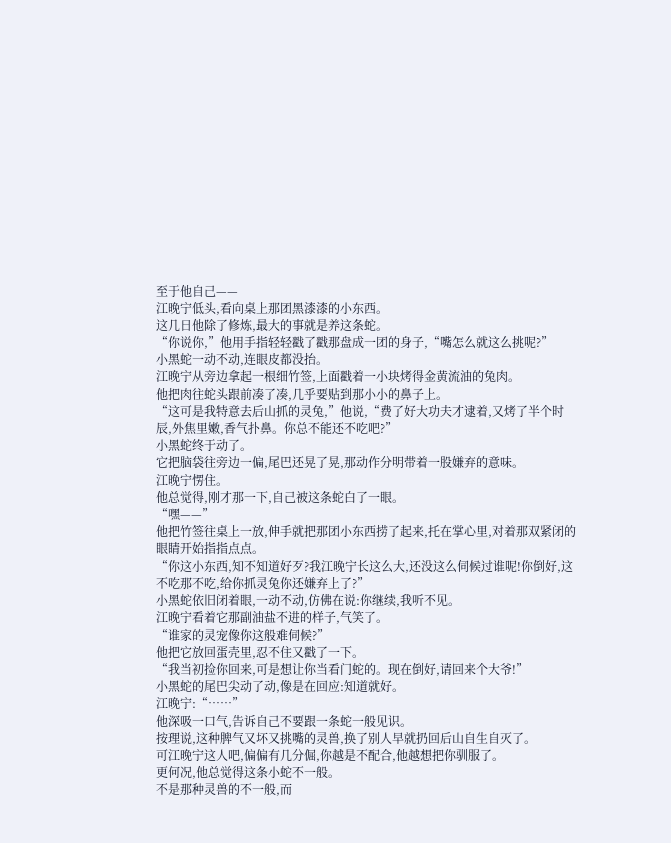至于他自己——
江晚宁低头,看向桌上那团黑漆漆的小东西。
这几日他除了修炼,最大的事就是养这条蛇。
“你说你,”他用手指轻轻戳了戳那盘成一团的身子,“嘴怎么就这么挑呢?”
小黑蛇一动不动,连眼皮都没抬。
江晚宁从旁边拿起一根细竹签,上面戳着一小块烤得金黄流油的兔肉。
他把肉往蛇头跟前凑了凑,几乎要贴到那小小的鼻子上。
“这可是我特意去后山抓的灵兔,”他说,“费了好大功夫才逮着,又烤了半个时辰,外焦里嫩,香气扑鼻。你总不能还不吃吧?”
小黑蛇终于动了。
它把脑袋往旁边一偏,尾巴还晃了晃,那动作分明带着一股嫌弃的意味。
江晚宁愣住。
他总觉得,刚才那一下,自己被这条蛇白了一眼。
“嘿——”
他把竹签往桌上一放,伸手就把那团小东西捞了起来,托在掌心里,对着那双紧闭的眼睛开始指指点点。
“你这小东西,知不知道好歹?我江晚宁长这么大,还没这么伺候过谁呢!你倒好,这不吃那不吃,给你抓灵兔你还嫌弃上了?”
小黑蛇依旧闭着眼,一动不动,仿佛在说:你继续,我听不见。
江晚宁看着它那副油盐不进的样子,气笑了。
“谁家的灵宠像你这般难伺候?”
他把它放回蛋壳里,忍不住又戳了一下。
“我当初捡你回来,可是想让你当看门蛇的。现在倒好,请回来个大爷!”
小黑蛇的尾巴尖动了动,像是在回应:知道就好。
江晚宁:“……”
他深吸一口气,告诉自己不要跟一条蛇一般见识。
按理说,这种脾气又坏又挑嘴的灵兽,换了别人早就扔回后山自生自灭了。
可江晚宁这人吧,偏偏有几分倔,你越是不配合,他越想把你驯服了。
更何况,他总觉得这条小蛇不一般。
不是那种灵兽的不一般,而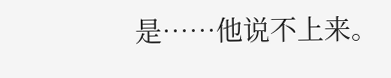是……他说不上来。